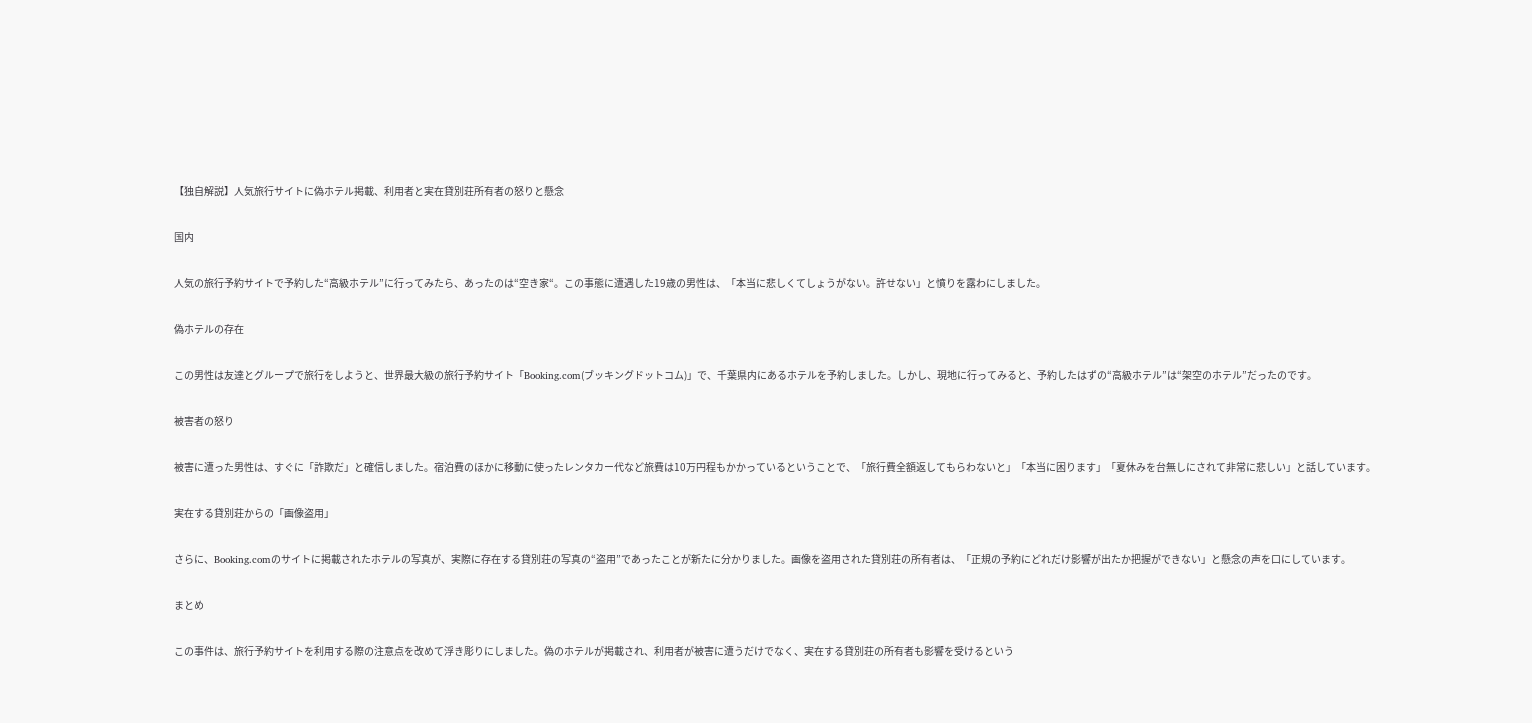【独自解説】人気旅行サイトに偽ホテル掲載、利用者と実在貸別荘所有者の怒りと懸念

国内

人気の旅行予約サイトで予約した“高級ホテル”に行ってみたら、あったのは“空き家“。この事態に遭遇した19歳の男性は、「本当に悲しくてしょうがない。許せない」と憤りを露わにしました。

偽ホテルの存在

この男性は友達とグループで旅行をしようと、世界最大級の旅行予約サイト「Booking.com(ブッキングドットコム)」で、千葉県内にあるホテルを予約しました。しかし、現地に行ってみると、予約したはずの“高級ホテル”は“架空のホテル”だったのです。

被害者の怒り

被害に遭った男性は、すぐに「詐欺だ」と確信しました。宿泊費のほかに移動に使ったレンタカー代など旅費は10万円程もかかっているということで、「旅行費全額返してもらわないと」「本当に困ります」「夏休みを台無しにされて非常に悲しい」と話しています。

実在する貸別荘からの「画像盗用」

さらに、Booking.comのサイトに掲載されたホテルの写真が、実際に存在する貸別荘の写真の“盗用”であったことが新たに分かりました。画像を盗用された貸別荘の所有者は、「正規の予約にどれだけ影響が出たか把握ができない」と懸念の声を口にしています。

まとめ

この事件は、旅行予約サイトを利用する際の注意点を改めて浮き彫りにしました。偽のホテルが掲載され、利用者が被害に遭うだけでなく、実在する貸別荘の所有者も影響を受けるという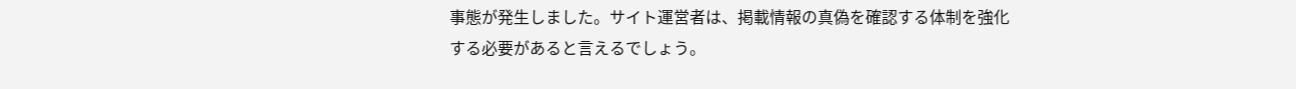事態が発生しました。サイト運営者は、掲載情報の真偽を確認する体制を強化する必要があると言えるでしょう。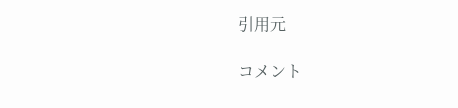引用元

コメント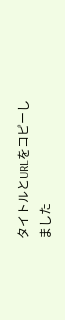タイトルとURLをコピーしました